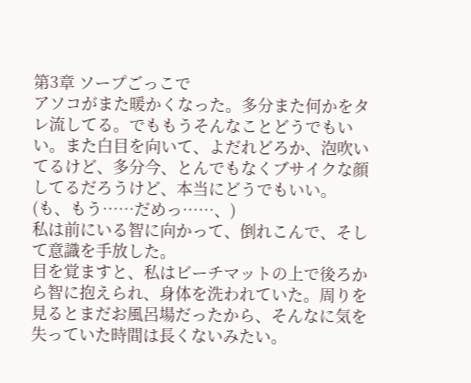第3章 ソープごっこで
アソコがまた暖かくなった。多分また何かをタレ流してる。でももうそんなことどうでもいい。また白目を向いて、よだれどろか、泡吹いてるけど、多分今、とんでもなくブサイクな顔してるだろうけど、本当にどうでもいい。
(も、もう……だめっ……、)
私は前にいる智に向かって、倒れこんで、そして意識を手放した。
目を覚ますと、私はビーチマットの上で後ろから智に抱えられ、身体を洗われていた。周りを見るとまだお風呂場だったから、そんなに気を失っていた時間は長くないみたい。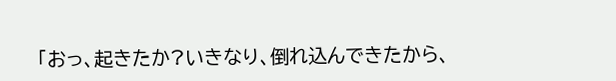「おっ、起きたか?いきなり、倒れ込んできたから、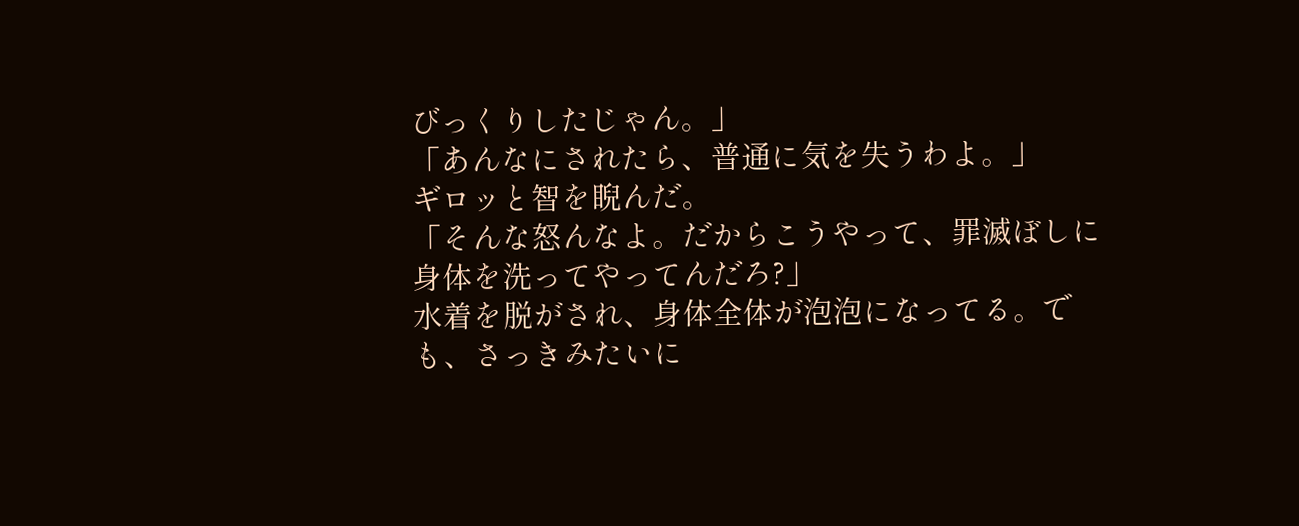びっくりしたじゃん。」
「あんなにされたら、普通に気を失うわよ。」
ギロッと智を睨んだ。
「そんな怒んなよ。だからこうやって、罪滅ぼしに身体を洗ってやってんだろ?」
水着を脱がされ、身体全体が泡泡になってる。でも、さっきみたいに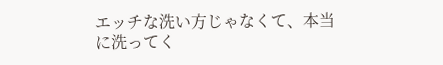エッチな洗い方じゃなくて、本当に洗ってく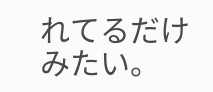れてるだけみたい。